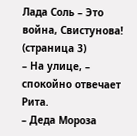Лада Соль – Это война, Свистунова! (страница 3)
– На улице, – спокойно отвечает Рита.
– Деда Мороза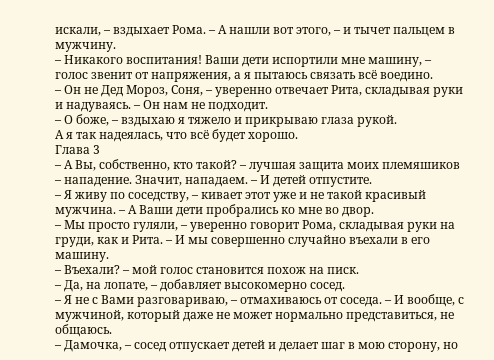искали, – вздыхает Рома. – А нашли вот этого, – и тычет пальцем в мужчину.
– Никакого воспитания! Ваши дети испортили мне машину, – голос звенит от напряжения, а я пытаюсь связать всё воедино.
– Он не Дед Мороз, Соня, – уверенно отвечает Рита, складывая руки и надуваясь. – Он нам не подходит.
– О боже, – вздыхаю я тяжело и прикрываю глаза рукой.
А я так надеялась, что всё будет хорошо.
Глава 3
– А Вы, собственно, кто такой? – лучшая защита моих племяшиков – нападение. Значит, нападаем. – И детей отпустите.
– Я живу по соседству, – кивает этот уже и не такой красивый мужчина. – А Ваши дети пробрались ко мне во двор.
– Мы просто гуляли, – уверенно говорит Рома, складывая руки на груди, как и Рита. – И мы совершенно случайно въехали в его машину.
– Въехали? – мой голос становится похож на писк.
– Да, на лопате, – добавляет высокомерно сосед.
– Я не с Вами разговариваю, – отмахиваюсь от соседа. – И вообще, с мужчиной, который даже не может нормально представиться, не общаюсь.
– Дамочка, – сосед отпускает детей и делает шаг в мою сторону, но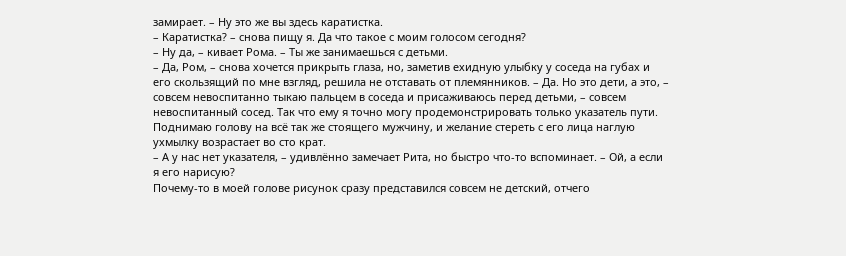замирает. – Ну это же вы здесь каратистка.
– Каратистка? – снова пищу я. Да что такое с моим голосом сегодня?
– Ну да, – кивает Рома. – Ты же занимаешься с детьми.
– Да, Ром, – снова хочется прикрыть глаза, но, заметив ехидную улыбку у соседа на губах и его скользящий по мне взгляд, решила не отставать от племянников. – Да. Но это дети, а это, – совсем невоспитанно тыкаю пальцем в соседа и присаживаюсь перед детьми, – совсем невоспитанный сосед. Так что ему я точно могу продемонстрировать только указатель пути.
Поднимаю голову на всё так же стоящего мужчину, и желание стереть с его лица наглую ухмылку возрастает во сто крат.
– А у нас нет указателя, – удивлённо замечает Рита, но быстро что-то вспоминает. – Ой, а если я его нарисую?
Почему-то в моей голове рисунок сразу представился совсем не детский, отчего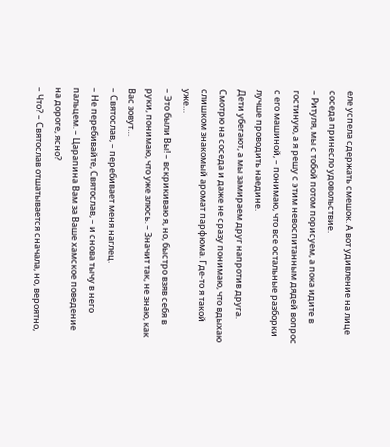еле успела сдержать смешок. А вот удивление на лице соседа принесло удовольствие.
– Ритуля, мы с тобой потом порисуем, а пока идите в гостиную, а я решу с этим невоспитанным дядей вопрос с его машиной, – понимаю, что все остальные разборки лучше проводить наедине.
Дети убегают, а мы замираем друг напротив друга. Смотрю на соседа и даже не сразу понимаю, что вдыхаю слишком знакомый аромат парфюма. Где-то я такой уже…
– Это были Вы! – вскрикиваю я, но, быстро взяв себя в руки, понимаю, что уже злюсь. – Значит так, не знаю, как Вас зовут…
– Святослав, – перебивает меня наглец.
– Не перебивайте, Святослав, – и снова тычу в него пальцем. – Царапина Вам за Ваше хамское поведение на дороге, ясно?
– Что? – Святослав отшатывается сначала, но, вероятно,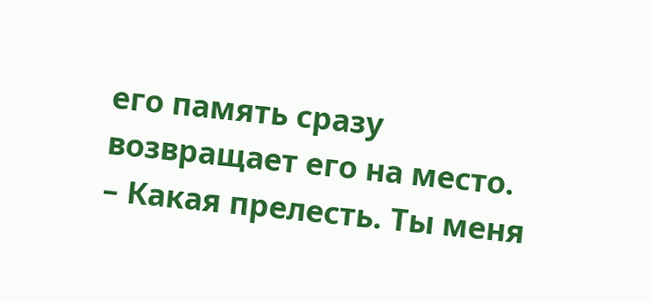его память сразу возвращает его на место. – Какая прелесть. Ты меня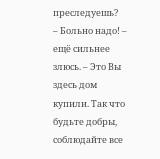преследуешь?
– Больно надо! – ещё сильнее злюсь. – Это Вы здесь дом купили. Так что будьте добры, соблюдайте все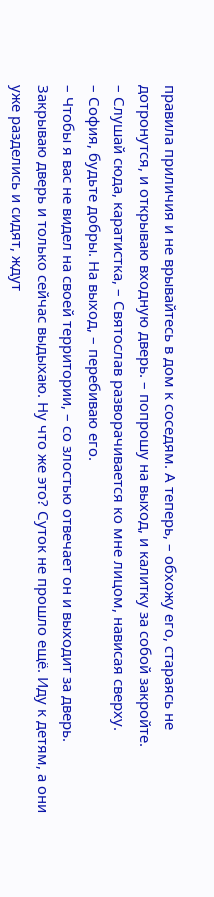правила приличия и не врывайтесь в дом к соседям. А теперь, – обхожу его, стараясь не дотронутся, и открываю входную дверь. – попрошу на выход, и калитку за собой закройте.
– Слушай сюда, каратистка, – Святослав разворачивается ко мне лицом, нависая сверху.
– София, будьте добры. На выход, – перебиваю его.
– Чтобы я вас не видел на своей территории, – со злостью отвечает он и выходит за дверь.
Закрываю дверь и только сейчас выдыхаю. Ну что же это? Суток не прошло ещё. Иду к детям, а они уже разделись и сидят, ждут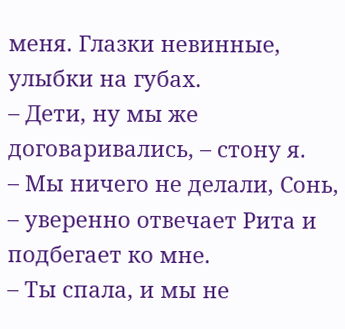меня. Глазки невинные, улыбки на губах.
– Дети, ну мы же договаривались, – стону я.
– Мы ничего не делали, Сонь, – уверенно отвечает Рита и подбегает ко мне.
– Ты спала, и мы не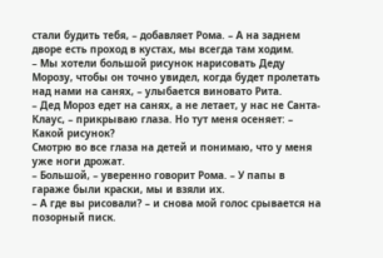стали будить тебя, – добавляет Рома. – А на заднем дворе есть проход в кустах, мы всегда там ходим.
– Мы хотели большой рисунок нарисовать Деду Морозу, чтобы он точно увидел, когда будет пролетать над нами на санях, – улыбается виновато Рита.
– Дед Мороз едет на санях, а не летает, у нас не Санта-Клаус, – прикрываю глаза. Но тут меня осеняет: – Какой рисунок?
Смотрю во все глаза на детей и понимаю, что у меня уже ноги дрожат.
– Большой, – уверенно говорит Рома. – У папы в гараже были краски, мы и взяли их.
– А где вы рисовали? – и снова мой голос срывается на позорный писк.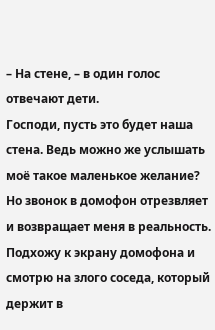– На стене, – в один голос отвечают дети.
Господи, пусть это будет наша стена. Ведь можно же услышать моё такое маленькое желание?
Но звонок в домофон отрезвляет и возвращает меня в реальность.
Подхожу к экрану домофона и смотрю на злого соседа, который держит в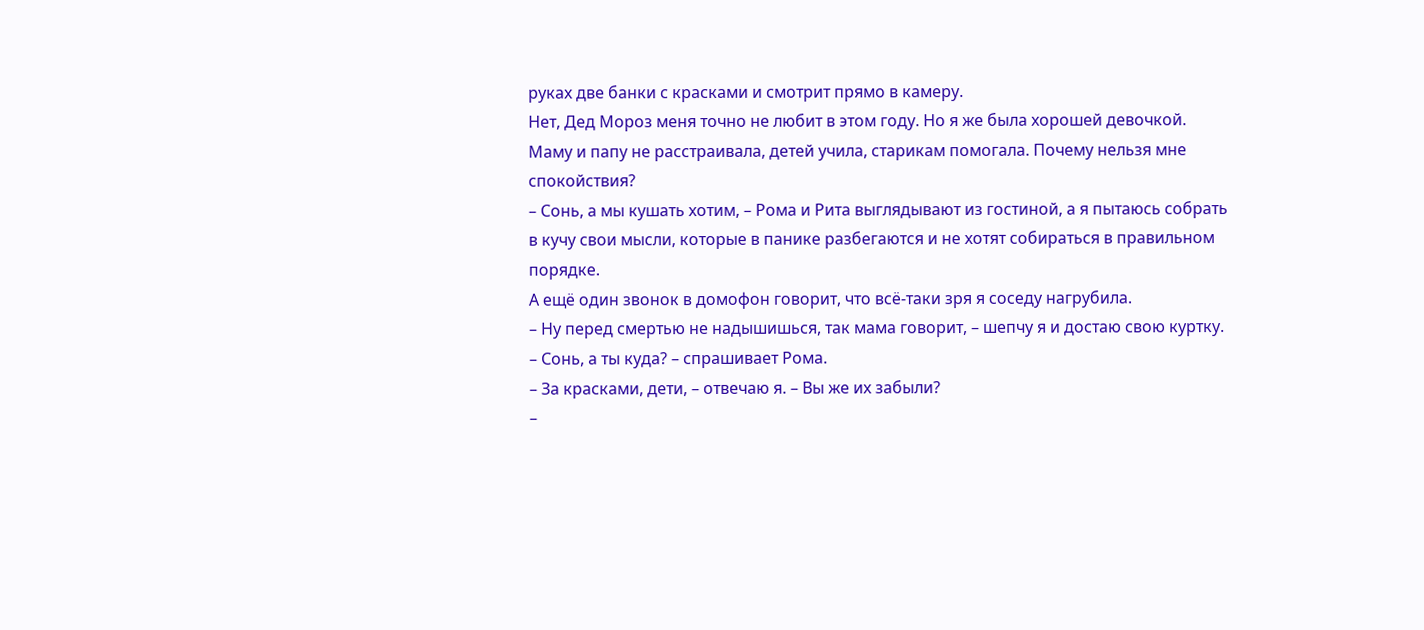руках две банки с красками и смотрит прямо в камеру.
Нет, Дед Мороз меня точно не любит в этом году. Но я же была хорошей девочкой. Маму и папу не расстраивала, детей учила, старикам помогала. Почему нельзя мне спокойствия?
– Сонь, а мы кушать хотим, – Рома и Рита выглядывают из гостиной, а я пытаюсь собрать в кучу свои мысли, которые в панике разбегаются и не хотят собираться в правильном порядке.
А ещё один звонок в домофон говорит, что всё-таки зря я соседу нагрубила.
– Ну перед смертью не надышишься, так мама говорит, – шепчу я и достаю свою куртку.
– Сонь, а ты куда? – спрашивает Рома.
– За красками, дети, – отвечаю я. – Вы же их забыли?
–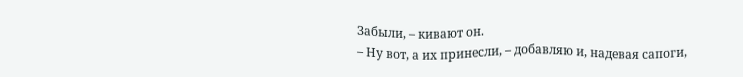Забыли, – кивают он.
– Ну вот, а их принесли, – добавляю и, надевая сапоги,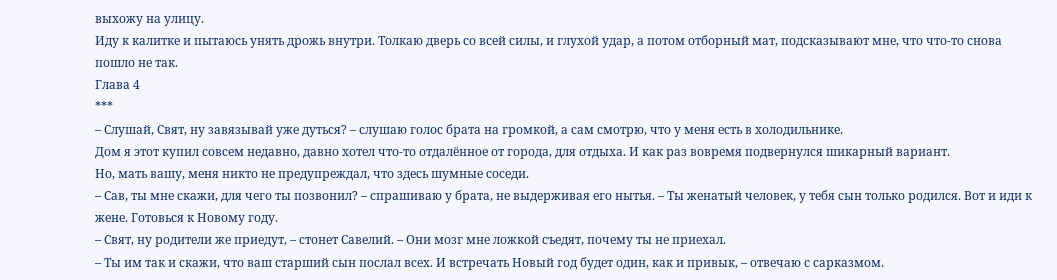выхожу на улицу.
Иду к калитке и пытаюсь унять дрожь внутри. Толкаю дверь со всей силы, и глухой удар, а потом отборный мат, подсказывают мне, что что-то снова пошло не так.
Глава 4
***
– Слушай, Свят, ну завязывай уже дуться? – слушаю голос брата на громкой, а сам смотрю, что у меня есть в холодильнике.
Дом я этот купил совсем недавно, давно хотел что-то отдалённое от города, для отдыха. И как раз вовремя подвернулся шикарный вариант.
Но, мать вашу, меня никто не предупреждал, что здесь шумные соседи.
– Сав, ты мне скажи, для чего ты позвонил? – спрашиваю у брата, не выдерживая его нытья. – Ты женатый человек, у тебя сын только родился. Вот и иди к жене. Готовься к Новому году.
– Свят, ну родители же приедут, – стонет Савелий. – Они мозг мне ложкой съедят, почему ты не приехал.
– Ты им так и скажи, что ваш старший сын послал всех. И встречать Новый год будет один, как и привык, – отвечаю с сарказмом.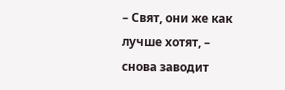– Свят, они же как лучше хотят, – снова заводит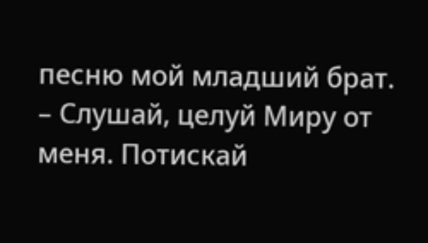песню мой младший брат.
– Слушай, целуй Миру от меня. Потискай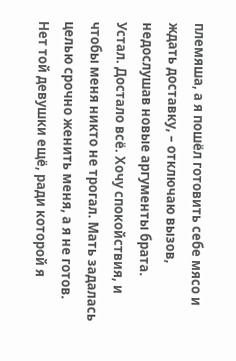племяша, а я пошёл готовить себе мясо и ждать доставку, – отключаю вызов, недослушав новые аргументы брата.
Устал. Достало всё. Хочу спокойствия, и чтобы меня никто не трогал. Мать задалась целью срочно женить меня, а я не готов.
Нет той девушки ещё, ради которой я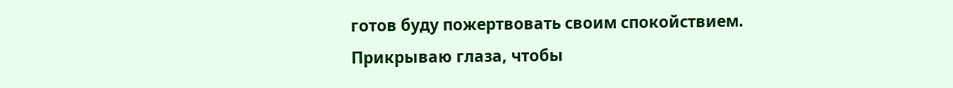готов буду пожертвовать своим спокойствием.
Прикрываю глаза, чтобы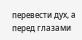перевести дух, а перед глазами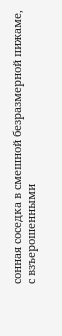сонная соседка в смешной безразмерной пижаме, с взъерошенными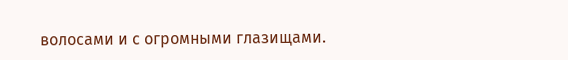волосами и с огромными глазищами.